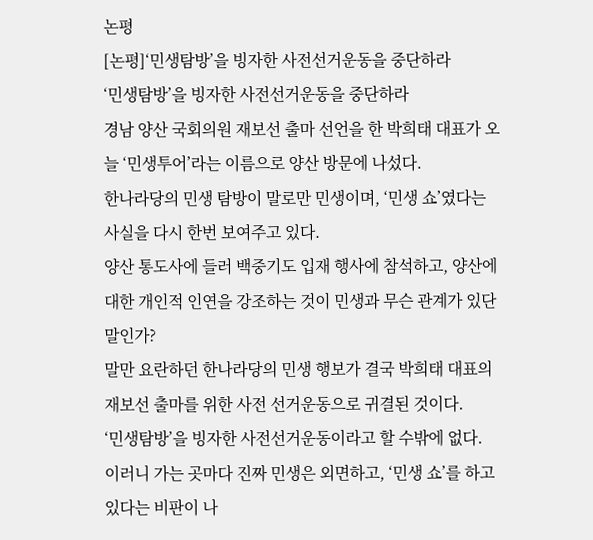논평
[논평]‘민생탐방’을 빙자한 사전선거운동을 중단하라
‘민생탐방’을 빙자한 사전선거운동을 중단하라
경남 양산 국회의원 재보선 출마 선언을 한 박희태 대표가 오늘 ‘민생투어’라는 이름으로 양산 방문에 나섰다.
한나라당의 민생 탐방이 말로만 민생이며, ‘민생 쇼’였다는 사실을 다시 한번 보여주고 있다.
양산 통도사에 들러 백중기도 입재 행사에 참석하고, 양산에 대한 개인적 인연을 강조하는 것이 민생과 무슨 관계가 있단 말인가?
말만 요란하던 한나라당의 민생 행보가 결국 박희태 대표의 재보선 출마를 위한 사전 선거운동으로 귀결된 것이다.
‘민생탐방’을 빙자한 사전선거운동이라고 할 수밖에 없다.
이러니 가는 곳마다 진짜 민생은 외면하고, ‘민생 쇼’를 하고 있다는 비판이 나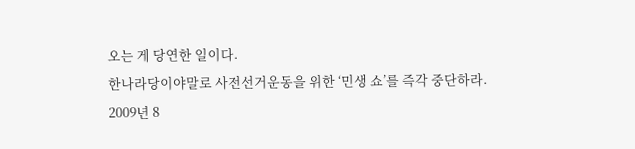오는 게 당연한 일이다.
한나라당이야말로 사전선거운동을 위한 ‘민생 쇼’를 즉각 중단하라.
2009년 8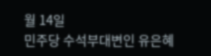월 14일
민주당 수석부대변인 유은혜